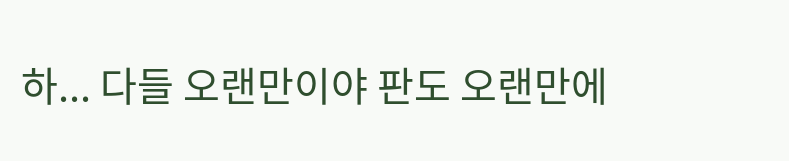하... 다들 오랜만이야 판도 오랜만에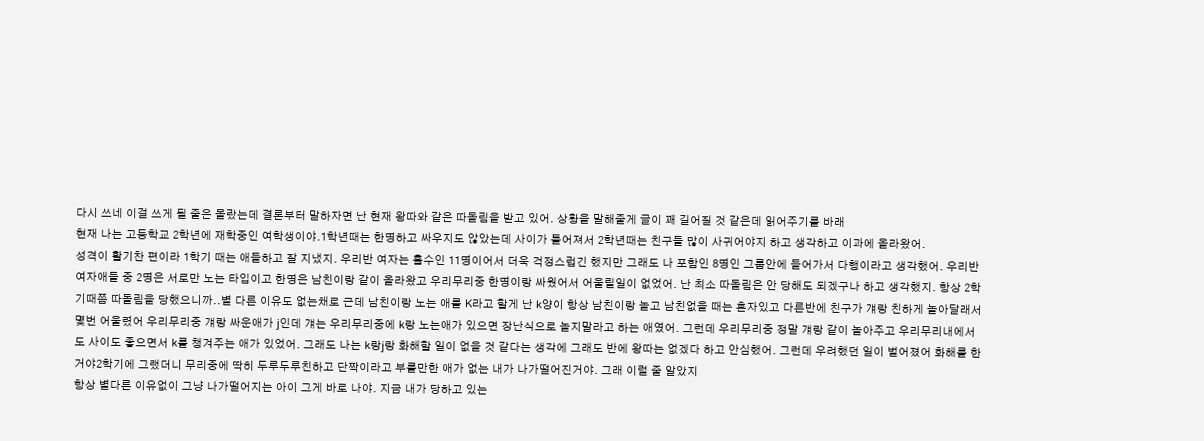다시 쓰네 이걸 쓰게 될 줄은 몰랐는데 결론부터 말하자면 난 현재 왕따와 같은 따돌림을 받고 있어. 상황을 말해줄게 글이 꽤 길어질 것 같은데 읽어주기를 바래
현재 나는 고등학교 2학년에 재학중인 여학생이야.1학년때는 한명하고 싸우지도 않았는데 사이가 틀어져서 2학년때는 친구들 많이 사귀어야지 하고 생각하고 이과에 올라왔어.
성격이 활기찬 편이라 1학기 때는 애들하고 잘 지냈지. 우리반 여자는 홀수인 11명이어서 더욱 걱정스럽긴 했지만 그래도 나 포함인 8명인 그룹안에 들어가서 다행이라고 생각했어. 우리반 여자애들 중 2명은 서로만 노는 타입이고 한명은 남친이랑 같이 올라왔고 우리무리중 한명이랑 싸웠어서 어울릴일이 없었어. 난 최소 따돌림은 안 당해도 되겠구나 하고 생각했지. 항상 2학기때쯤 따돌림을 당했으니까..별 다른 이유도 없는채로 근데 남친이랑 노는 애를 K라고 할게 난 k양이 항상 남친이랑 놀고 남친없을 때는 혼자있고 다른반에 친구가 걔랑 친하게 놀아달래서 몇번 어울렸어 우리무리중 걔랑 싸운애가 j인데 걔는 우리무리중에 k랑 노는애가 있으면 장난식으로 놀지말라고 하는 애였어. 그런데 우리무리중 정말 걔랑 같이 놀아주고 우리무리내에서도 사이도 좋으면서 k를 챙겨주는 애가 있었어. 그래도 나는 k랑j랑 화해할 일이 없을 것 같다는 생각에 그래도 반에 왕따는 없겠다 하고 안심했어. 그런데 우려했던 일이 벌어졌어 화해를 한거야2학기에 그랬더니 무리중에 딱히 두루두루친하고 단짝이라고 부를만한 애가 없는 내가 나가떨어진거야. 그래 이럴 줄 알았지
항상 별다른 이유없이 그냥 나가떨어지는 아이 그게 바로 나야. 지금 내가 당하고 있는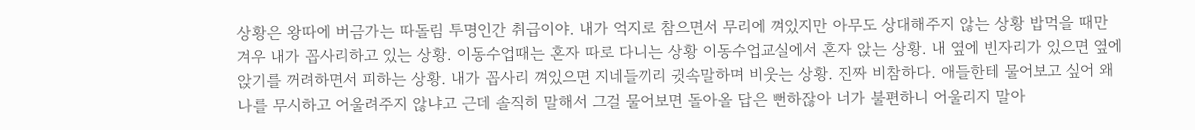상황은 왕따에 버금가는 따돌림 투명인간 취급이야. 내가 억지로 참으면서 무리에 껴있지만 아무도 상대해주지 않는 상황 밥먹을 때만 겨우 내가 꼽사리하고 있는 상황. 이동수업때는 혼자 따로 다니는 상황 이동수업교실에서 혼자 앉는 상황. 내 옆에 빈자리가 있으면 옆에 앉기를 꺼려하면서 피하는 상황. 내가 꼽사리 껴있으면 지네들끼리 귓속말하며 비웃는 상황. 진짜 비참하다. 애들한테 물어보고 싶어 왜 나를 무시하고 어울려주지 않냐고 근데 솔직히 말해서 그걸 물어보면 돌아올 답은 뻔하잖아 너가 불편하니 어울리지 말아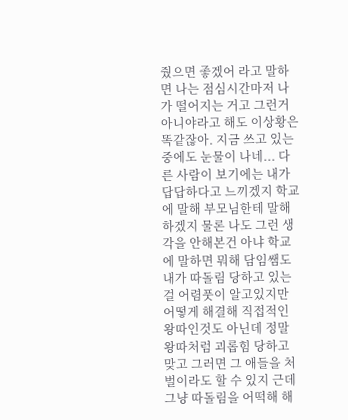줬으면 좋겠어 라고 말하면 나는 점심시간마저 나가 떨어지는 거고 그런거 아니야라고 해도 이상황은 똑같잖아. 지금 쓰고 있는 중에도 눈물이 나네... 다른 사람이 보기에는 내가 답답하다고 느끼겠지 학교에 말해 부모님한테 말해 하겠지 물론 나도 그런 생각을 안해본건 아냐 학교에 말하면 뭐해 담임쌤도 내가 따돌림 당하고 있는걸 어렴풋이 알고있지만 어떻게 해결해 직접적인 왕따인것도 아닌데 정말 왕따처럼 괴롭힘 당하고 맞고 그러면 그 애들을 처벌이라도 할 수 있지 근데 그냥 따돌림을 어떡해 해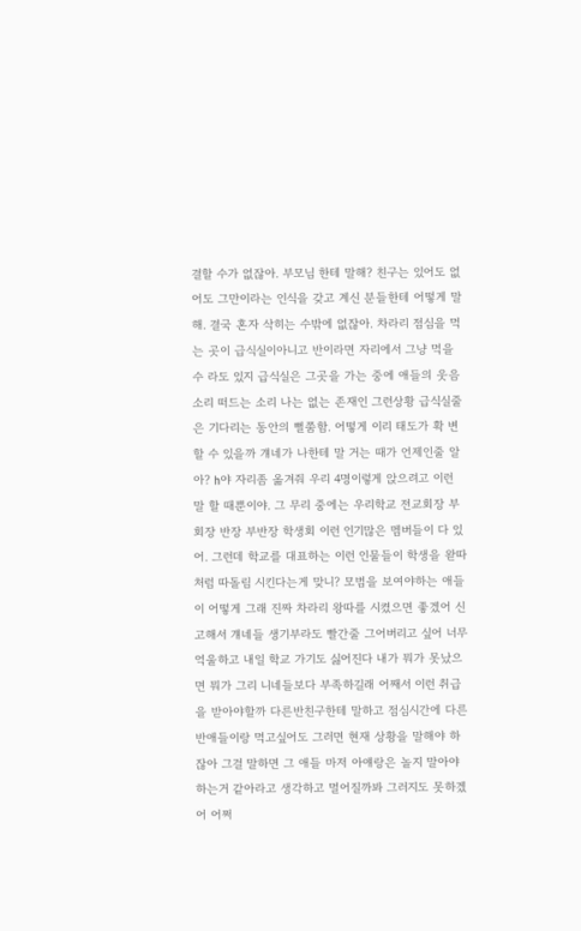결할 수가 없잖아. 부모님 한테 말해? 친구는 있어도 없어도 그만이라는 인식을 갖고 계신 분들한테 어떻게 말해. 결국 혼자 삭히는 수밖에 없잖아. 차라리 점심을 먹는 곳이 급식실이아니고 반이라면 자리에서 그냥 먹을 수 라도 있지 급식실은 그곳을 가는 중에 애들의 웃음소리 떠드는 소리 나는 없는 존재인 그런상황 급식실줄은 기다리는 동안의 뻘쭘함. 어떻게 이리 태도가 확 변할 수 있을까 걔네가 나한테 말 거는 때가 언제인줄 알아? h야 자리좀 옮겨줘 우리 4명이렇게 앉으려고 이런 말 할 때뿐이야. 그 무리 중에는 우리학교 전교회장 부회장 반장 부반장 학생회 이런 인기많은 멤버들이 다 있어. 그런데 학교를 대표하는 이런 인물들이 학생을 왇따처럼 따돌림 시킨다는게 맞니? 모범을 보여야하는 애들이 어떻게 그래 진짜 차라리 왕따를 시켰으면 좋겠어 신고해서 걔네들 생기부라도 빨간줄 그어버리고 싶어 너무 억울하고 내일 학교 가기도 싫어진다 내가 뭐가 못났으면 뭐가 그리 니네들보다 부족하길래 어째서 이런 취급을 받아야할까 다른반친구한테 말하고 점심시간에 다른반애들이랑 먹고싶어도 그러면 현재 상황을 말해야 하잖아 그걸 말하면 그 애들 마저 아얘랑은 놀지 말아야 하는거 같아라고 생각하고 멀어질까봐 그러지도 못하겠어 어쩌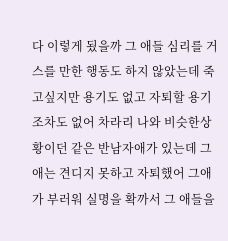다 이렇게 됬을까 그 애들 심리를 거스를 만한 행동도 하지 않았는데 죽고싶지만 용기도 없고 자퇴할 용기조차도 없어 차라리 나와 비슷한상황이던 같은 반남자애가 있는데 그애는 견디지 못하고 자퇴했어 그애가 부러워 실명을 확까서 그 애들을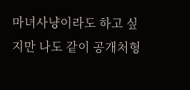마녀사냥이라도 하고 싶지만 나도 같이 공개처형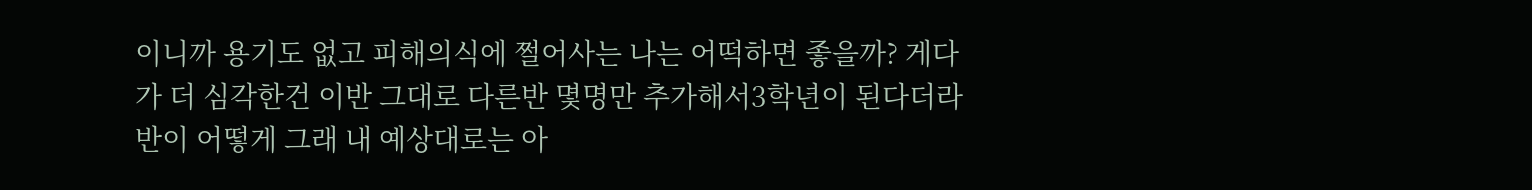이니까 용기도 없고 피해의식에 쩔어사는 나는 어떡하면 좋을까? 게다가 더 심각한건 이반 그대로 다른반 몇명만 추가해서3학년이 된다더라 반이 어떻게 그래 내 예상대로는 아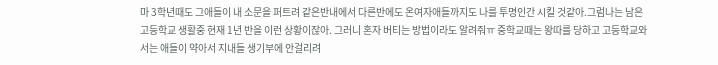마 3학년때도 그애들이 내 소문을 퍼트려 같은반내에서 다른반에도 온여자애들까지도 나를 투명인간 시킬 것같아.그럼나는 남은 고등학교 생활중 현재 1년 반을 이런 상황이잖아. 그러니 혼자 버티는 방법이라도 알려줘ㅠ 중학교때는 왕따를 당하고 고등학교와서는 애들이 약아서 지내들 생기부에 안걸리려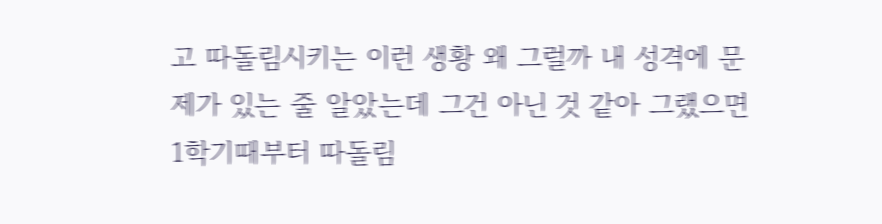고 따돌림시키는 이런 생황 왜 그럴까 내 성격에 문제가 있는 줄 알았는데 그건 아닌 것 같아 그랬으면 1학기때부터 따돌림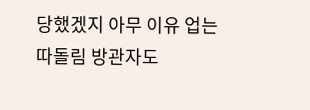당했겠지 아무 이유 업는 따돌림 방관자도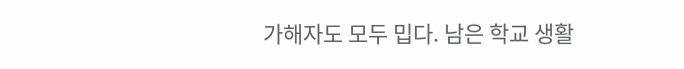가해자도 모두 밉다. 남은 학교 생활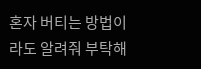혼자 버티는 방법이라도 알려줘 부탁해